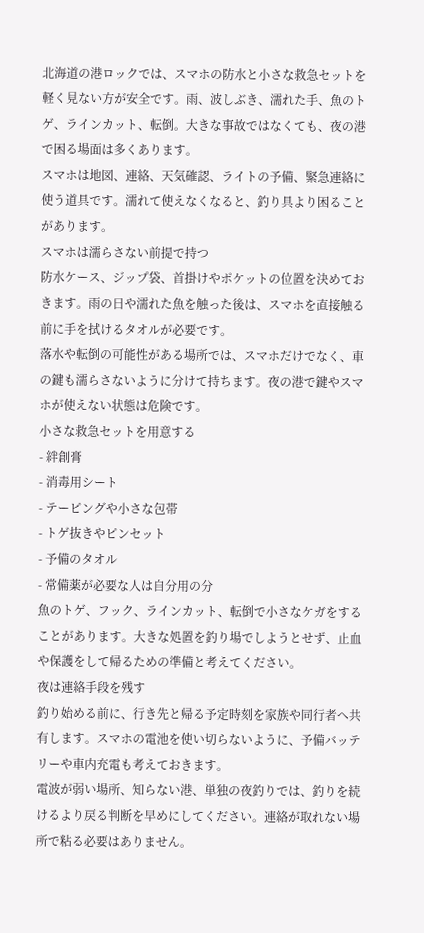北海道の港ロックでは、スマホの防水と小さな救急セットを軽く見ない方が安全です。雨、波しぶき、濡れた手、魚のトゲ、ラインカット、転倒。大きな事故ではなくても、夜の港で困る場面は多くあります。
スマホは地図、連絡、天気確認、ライトの予備、緊急連絡に使う道具です。濡れて使えなくなると、釣り具より困ることがあります。
スマホは濡らさない前提で持つ
防水ケース、ジップ袋、首掛けやポケットの位置を決めておきます。雨の日や濡れた魚を触った後は、スマホを直接触る前に手を拭けるタオルが必要です。
落水や転倒の可能性がある場所では、スマホだけでなく、車の鍵も濡らさないように分けて持ちます。夜の港で鍵やスマホが使えない状態は危険です。
小さな救急セットを用意する
- 絆創膏
- 消毒用シート
- テーピングや小さな包帯
- トゲ抜きやピンセット
- 予備のタオル
- 常備薬が必要な人は自分用の分
魚のトゲ、フック、ラインカット、転倒で小さなケガをすることがあります。大きな処置を釣り場でしようとせず、止血や保護をして帰るための準備と考えてください。
夜は連絡手段を残す
釣り始める前に、行き先と帰る予定時刻を家族や同行者へ共有します。スマホの電池を使い切らないように、予備バッテリーや車内充電も考えておきます。
電波が弱い場所、知らない港、単独の夜釣りでは、釣りを続けるより戻る判断を早めにしてください。連絡が取れない場所で粘る必要はありません。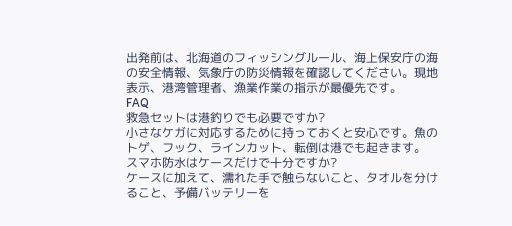出発前は、北海道のフィッシングルール、海上保安庁の海の安全情報、気象庁の防災情報を確認してください。現地表示、港湾管理者、漁業作業の指示が最優先です。
FAQ
救急セットは港釣りでも必要ですか?
小さなケガに対応するために持っておくと安心です。魚のトゲ、フック、ラインカット、転倒は港でも起きます。
スマホ防水はケースだけで十分ですか?
ケースに加えて、濡れた手で触らないこと、タオルを分けること、予備バッテリーを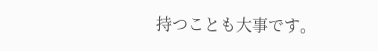持つことも大事です。